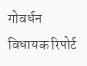गोवर्धन विधायक रिपोर्ट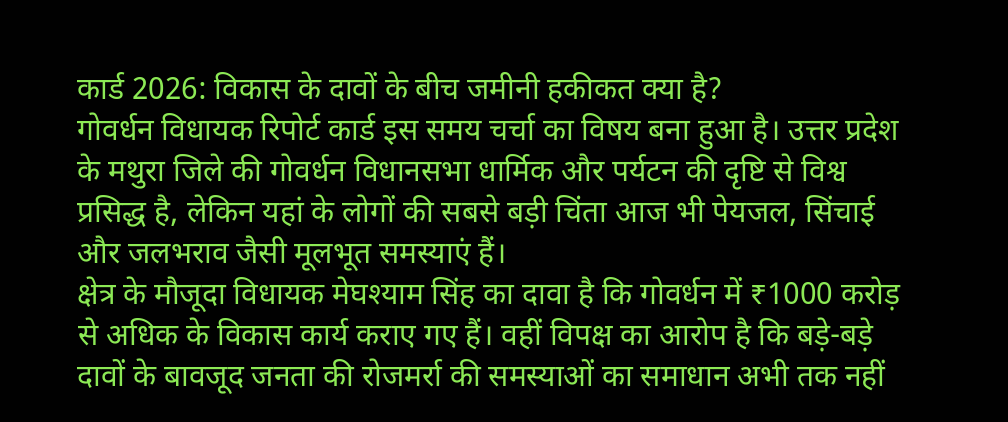कार्ड 2026: विकास के दावों के बीच जमीनी हकीकत क्या है?
गोवर्धन विधायक रिपोर्ट कार्ड इस समय चर्चा का विषय बना हुआ है। उत्तर प्रदेश के मथुरा जिले की गोवर्धन विधानसभा धार्मिक और पर्यटन की दृष्टि से विश्व प्रसिद्ध है, लेकिन यहां के लोगों की सबसे बड़ी चिंता आज भी पेयजल, सिंचाई और जलभराव जैसी मूलभूत समस्याएं हैं।
क्षेत्र के मौजूदा विधायक मेघश्याम सिंह का दावा है कि गोवर्धन में ₹1000 करोड़ से अधिक के विकास कार्य कराए गए हैं। वहीं विपक्ष का आरोप है कि बड़े-बड़े दावों के बावजूद जनता की रोजमर्रा की समस्याओं का समाधान अभी तक नहीं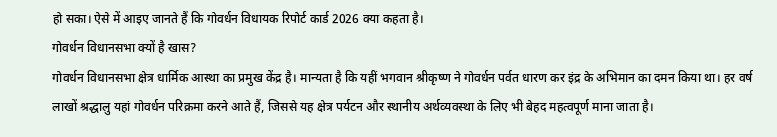हो सका। ऐसे में आइए जानते हैं कि गोवर्धन विधायक रिपोर्ट कार्ड 2026 क्या कहता है।
गोवर्धन विधानसभा क्यों है खास?
गोवर्धन विधानसभा क्षेत्र धार्मिक आस्था का प्रमुख केंद्र है। मान्यता है कि यहीं भगवान श्रीकृष्ण ने गोवर्धन पर्वत धारण कर इंद्र के अभिमान का दमन किया था। हर वर्ष लाखों श्रद्धालु यहां गोवर्धन परिक्रमा करने आते हैं, जिससे यह क्षेत्र पर्यटन और स्थानीय अर्थव्यवस्था के लिए भी बेहद महत्वपूर्ण माना जाता है।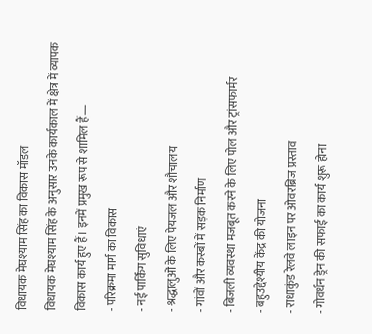विधायक मेघश्याम सिंह का विकास मॉडल
विधायक मेघश्याम सिंह के अनुसार उनके कार्यकाल में क्षेत्र में व्यापक विकास कार्य हुए हैं। इनमें प्रमुख रूप से शामिल हैं—
- परिक्रमा मार्ग का विकास
- नई पार्किंग सुविधाएं
- श्रद्धालुओं के लिए पेयजल और शौचालय
- गांवों और कस्बों में सड़क निर्माण
- बिजली व्यवस्था मजबूत करने के लिए पोल और ट्रांसफार्मर
- बहुउद्देश्यीय केंद्र की योजना
- राधाकुंड रेलवे लाइन पर ओवरब्रिज प्रस्ताव
- गोवर्धन ड्रेन की सफाई का कार्य शुरू होना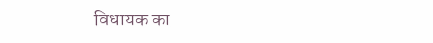विधायक का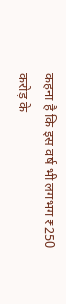कहना है कि इस वर्ष भी लगभग ₹250 करोड़ के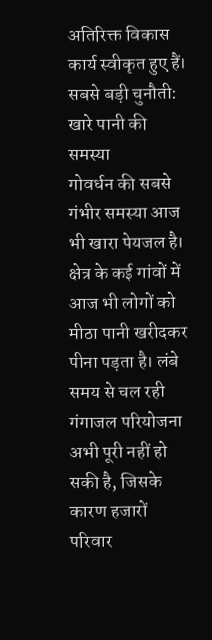अतिरिक्त विकास कार्य स्वीकृत हुए हैं।
सबसे बड़ी चुनौती: खारे पानी की समस्या
गोवर्धन की सबसे गंभीर समस्या आज भी खारा पेयजल है।
क्षेत्र के कई गांवों में आज भी लोगों को मीठा पानी खरीदकर पीना पड़ता है। लंबे समय से चल रही गंगाजल परियोजना अभी पूरी नहीं हो सकी है, जिसके कारण हजारों परिवार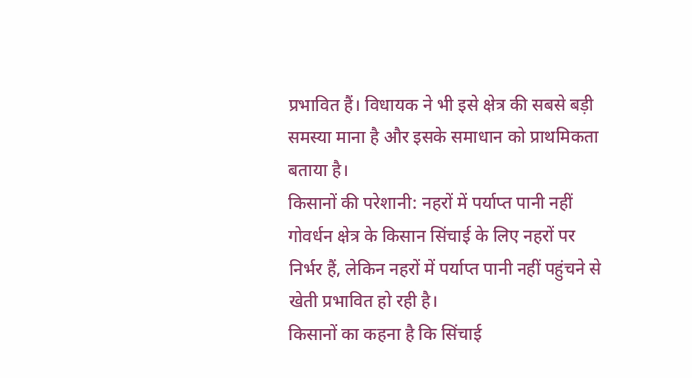प्रभावित हैं। विधायक ने भी इसे क्षेत्र की सबसे बड़ी समस्या माना है और इसके समाधान को प्राथमिकता बताया है।
किसानों की परेशानी: नहरों में पर्याप्त पानी नहीं
गोवर्धन क्षेत्र के किसान सिंचाई के लिए नहरों पर निर्भर हैं, लेकिन नहरों में पर्याप्त पानी नहीं पहुंचने से खेती प्रभावित हो रही है।
किसानों का कहना है कि सिंचाई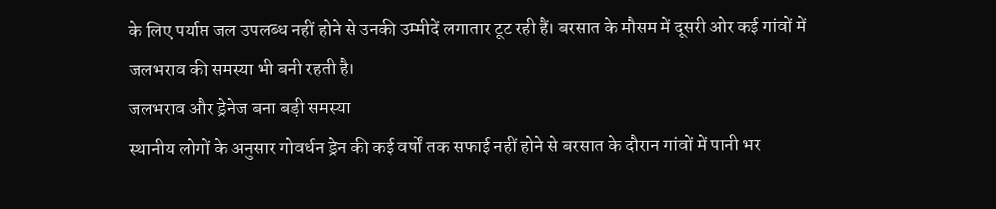के लिए पर्याप्त जल उपलब्ध नहीं होने से उनकी उम्मीदें लगातार टूट रही हैं। बरसात के मौसम में दूसरी ओर कई गांवों में जलभराव की समस्या भी बनी रहती है।
जलभराव और ड्रेनेज बना बड़ी समस्या
स्थानीय लोगों के अनुसार गोवर्धन ड्रेन की कई वर्षों तक सफाई नहीं होने से बरसात के दौरान गांवों में पानी भर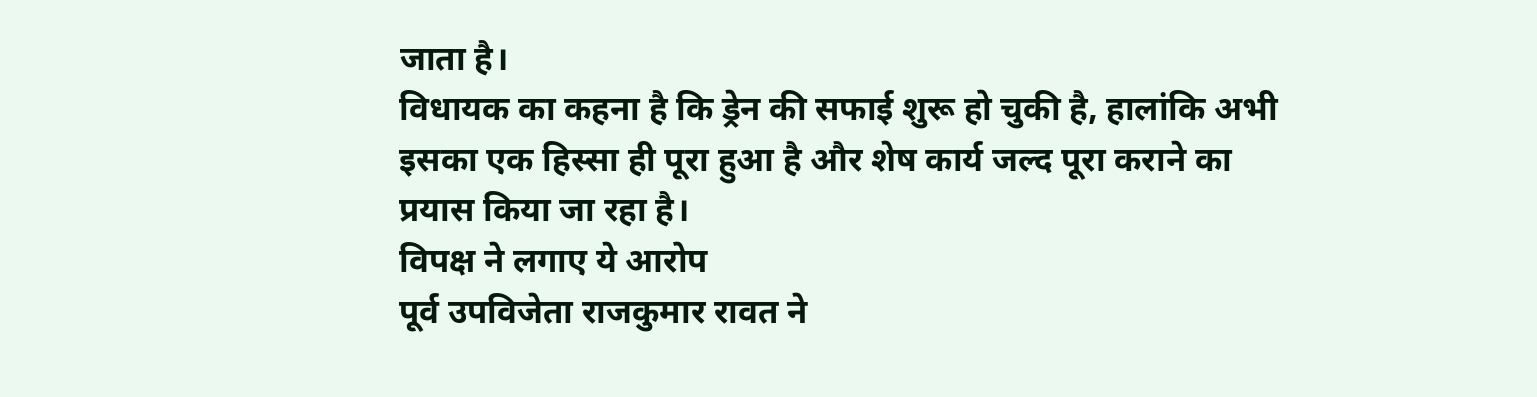जाता है।
विधायक का कहना है कि ड्रेन की सफाई शुरू हो चुकी है, हालांकि अभी इसका एक हिस्सा ही पूरा हुआ है और शेष कार्य जल्द पूरा कराने का प्रयास किया जा रहा है।
विपक्ष ने लगाए ये आरोप
पूर्व उपविजेता राजकुमार रावत ने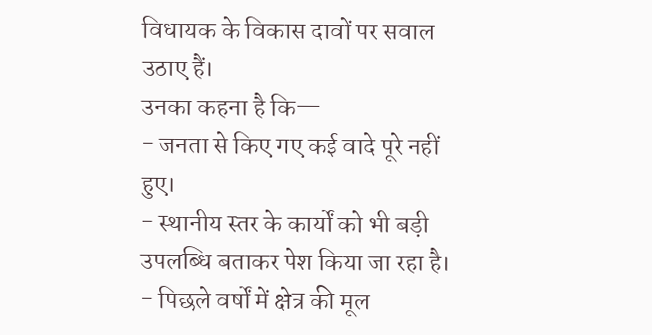विधायक के विकास दावों पर सवाल उठाए हैं।
उनका कहना है कि—
- जनता से किए गए कई वादे पूरे नहीं हुए।
- स्थानीय स्तर के कार्यों को भी बड़ी उपलब्धि बताकर पेश किया जा रहा है।
- पिछले वर्षों में क्षेत्र की मूल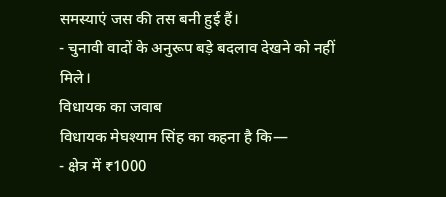समस्याएं जस की तस बनी हुई हैं।
- चुनावी वादों के अनुरूप बड़े बदलाव देखने को नहीं मिले।
विधायक का जवाब
विधायक मेघश्याम सिंह का कहना है कि—
- क्षेत्र में ₹1000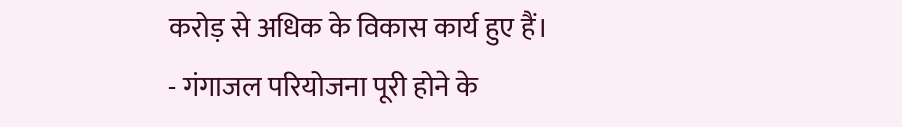करोड़ से अधिक के विकास कार्य हुए हैं।
- गंगाजल परियोजना पूरी होने के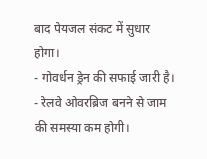बाद पेयजल संकट में सुधार होगा।
- गोवर्धन ड्रेन की सफाई जारी है।
- रेलवे ओवरब्रिज बनने से जाम की समस्या कम होगी।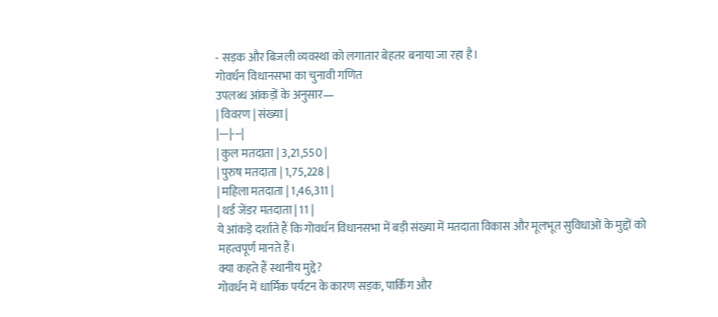- सड़क और बिजली व्यवस्था को लगातार बेहतर बनाया जा रहा है।
गोवर्धन विधानसभा का चुनावी गणित
उपलब्ध आंकड़ों के अनुसार—
| विवरण | संख्या |
|---|---|
| कुल मतदाता | 3,21,550 |
| पुरुष मतदाता | 1,75,228 |
| महिला मतदाता | 1,46,311 |
| थर्ड जेंडर मतदाता | 11 |
ये आंकड़े दर्शाते हैं कि गोवर्धन विधानसभा में बड़ी संख्या में मतदाता विकास और मूलभूत सुविधाओं के मुद्दों को महत्वपूर्ण मानते हैं।
क्या कहते हैं स्थानीय मुद्दे?
गोवर्धन में धार्मिक पर्यटन के कारण सड़क, पार्किंग और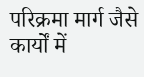परिक्रमा मार्ग जैसे कार्यों में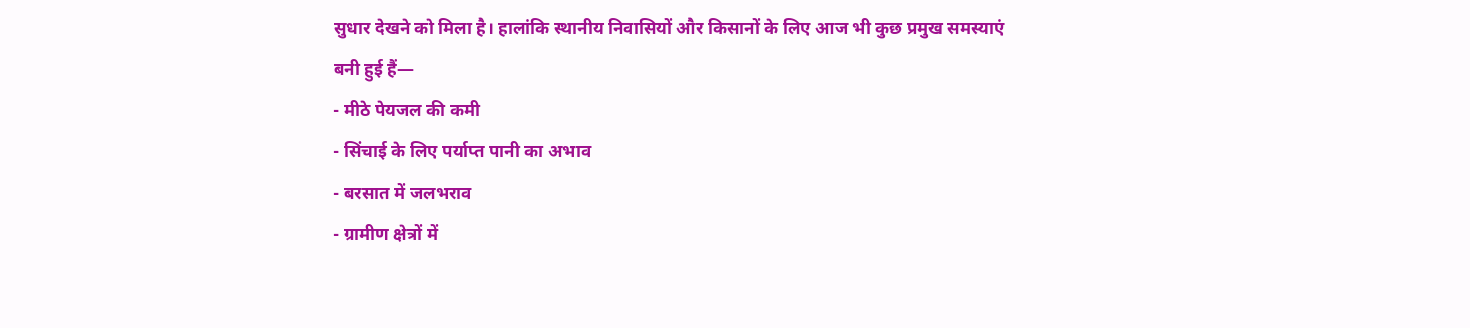सुधार देखने को मिला है। हालांकि स्थानीय निवासियों और किसानों के लिए आज भी कुछ प्रमुख समस्याएं बनी हुई हैं—
- मीठे पेयजल की कमी
- सिंचाई के लिए पर्याप्त पानी का अभाव
- बरसात में जलभराव
- ग्रामीण क्षेत्रों में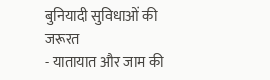बुनियादी सुविधाओं की जरूरत
- यातायात और जाम की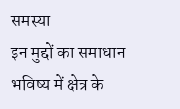समस्या
इन मुद्दों का समाधान भविष्य में क्षेत्र के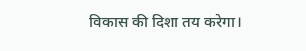विकास की दिशा तय करेगा।